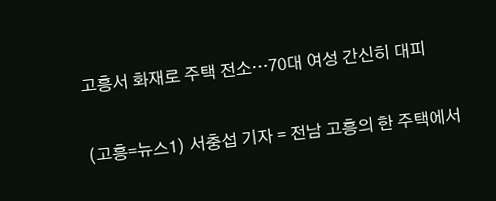고흥서 화재로 주택 전소…70대 여성 간신히 대피

(고흥=뉴스1) 서충섭 기자 = 전남 고흥의 한 주택에서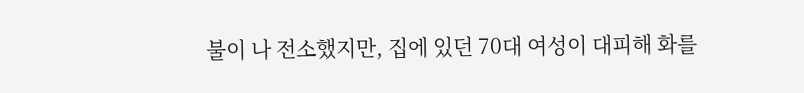불이 나 전소했지만, 집에 있던 70대 여성이 대피해 화를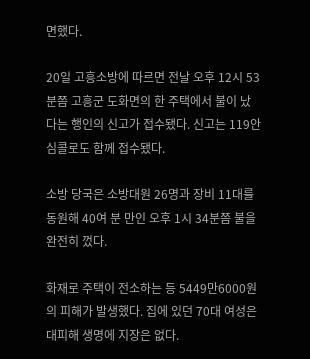면했다.

20일 고흥소방에 따르면 전날 오후 12시 53분쯤 고흥군 도화면의 한 주택에서 불이 났다는 행인의 신고가 접수됐다. 신고는 119안심콜로도 함께 접수됐다.

소방 당국은 소방대원 26명과 장비 11대를 동원해 40여 분 만인 오후 1시 34분쯤 불을 완전히 껐다.

화재로 주택이 전소하는 등 5449만6000원의 피해가 발생했다. 집에 있던 70대 여성은 대피해 생명에 지장은 없다.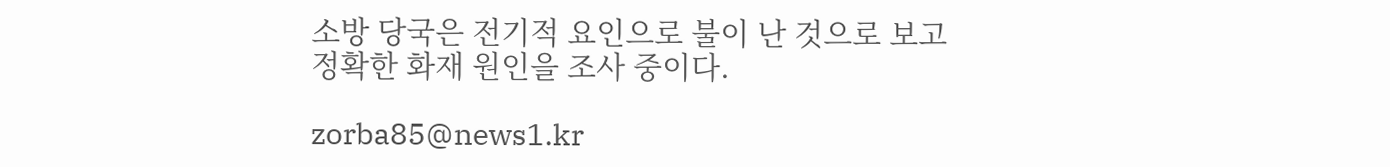소방 당국은 전기적 요인으로 불이 난 것으로 보고 정확한 화재 원인을 조사 중이다.

zorba85@news1.kr